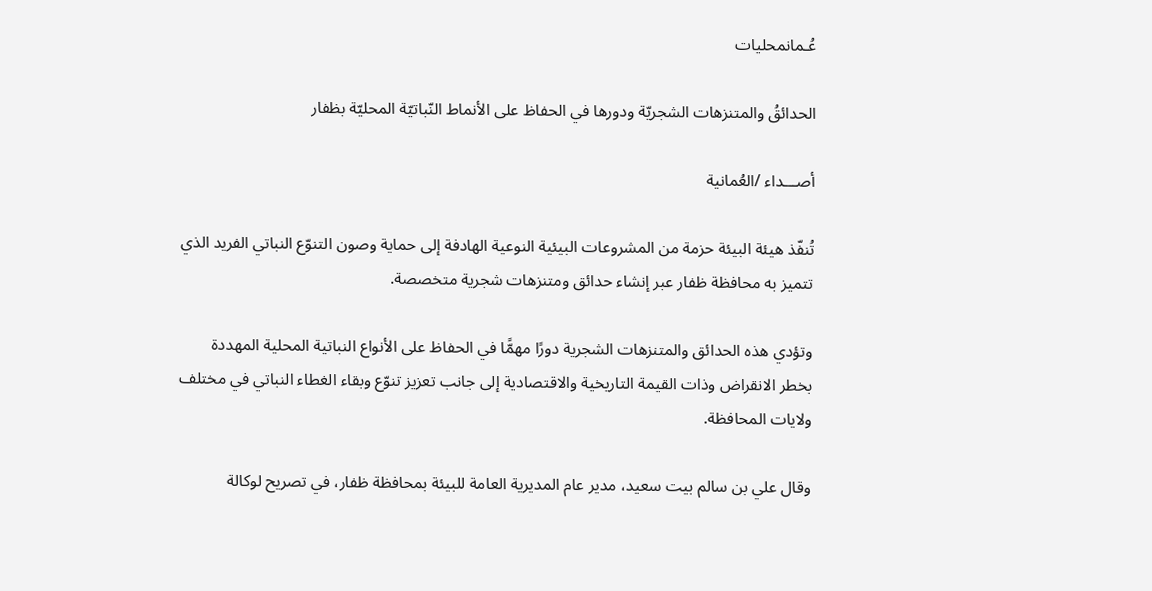عُـمانمحليات

الحدائقُ والمتنزهات الشجريّة ودورها في الحفاظ على الأنماط النّباتيّة المحليّة بظفار

أصـــداء /العُمانية

تُنفّذ هيئة البيئة حزمة من المشروعات البيئية النوعية الهادفة إلى حماية وصون التنوّع النباتي الفريد الذي تتميز به محافظة ظفار عبر إنشاء حدائق ومتنزهات شجرية متخصصة.

وتؤدي هذه الحدائق والمتنزهات الشجرية دورًا مهمًّا في الحفاظ على الأنواع النباتية المحلية المهددة بخطر الانقراض وذات القيمة التاريخية والاقتصادية إلى جانب تعزيز تنوّع وبقاء الغطاء النباتي في مختلف ولايات المحافظة.

وقال علي بن سالم بيت سعيد، مدير عام المديرية العامة للبيئة بمحافظة ظفار، في تصريح لوكالة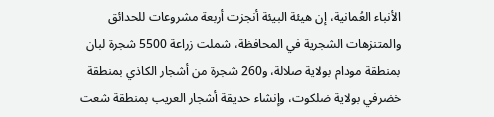الأنباء العُمانية، إن هيئة البيئة أنجزت أربعة مشروعات للحدائق والمتنزهات الشجرية في المحافظة، شملت زراعة 5500 شجرة لبان بمنطقة مودام بولاية صلالة، و260 شجرة من أشجار الكاذي بمنطقة خضرفي بولاية ضلكوت، وإنشاء حديقة أشجار العريب بمنطقة شعت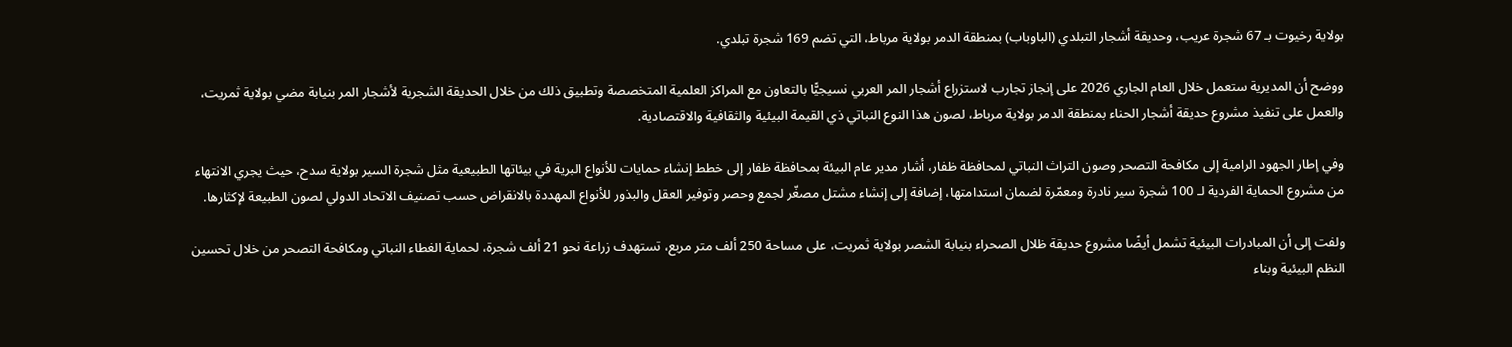بولاية رخيوت بـ 67 شجرة عريب، وحديقة أشجار التبلدي (الباوباب) بمنطقة الدمر بولاية مرباط، التي تضم 169 شجرة تبلدي.

ووضح أن المديرية ستعمل خلال العام الجاري 2026 على إنجاز تجارب لاستزراع أشجار المر العربي نسيجيًّا بالتعاون مع المراكز العلمية المتخصصة وتطبيق ذلك من خلال الحديقة الشجرية لأشجار المر بنيابة مضي بولاية ثمريت، والعمل على تنفيذ مشروع حديقة أشجار الحناء بمنطقة الدمر بولاية مرباط، لصون هذا النوع النباتي ذي القيمة البيئية والثقافية والاقتصادية.

وفي إطار الجهود الرامية إلى مكافحة التصحر وصون التراث النباتي لمحافظة ظفار، أشار مدير عام البيئة بمحافظة ظفار إلى خطط إنشاء حمايات للأنواع البرية في بيئاتها الطبيعية مثل شجرة السير بولاية سدح، حيث يجري الانتهاء من مشروع الحماية الفردية لـ 100 شجرة سير نادرة ومعمّرة لضمان استدامتها، إضافة إلى إنشاء مشتل مصغّر لجمع وحصر وتوفير العقل والبذور للأنواع المهددة بالانقراض حسب تصنيف الاتحاد الدولي لصون الطبيعة لإكثارها.

ولفت إلى أن المبادرات البيئية تشمل أيضًا مشروع حديقة ظلال الصحراء بنيابة الشصر بولاية ثمريت، على مساحة 250 ألف متر مربع، تستهدف زراعة نحو 21 ألف شجرة، لحماية الغطاء النباتي ومكافحة التصحر من خلال تحسين النظم البيئية وبناء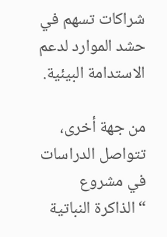شراكات تسهم في حشد الموارد لدعم الاستدامة البيئية.

من جهة أخرى، تتواصل الدراسات في مشروع “الذاكرة النباتية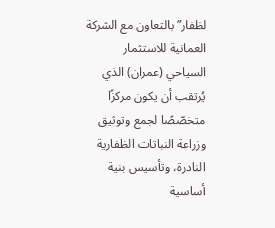لظفار” بالتعاون مع الشركة العمانية للاستثمار السياحي (عمران) الذي يُرتقب أن يكون مركزًا متخصّصًا لجمع وتوثيق وزراعة النباتات الظفارية النادرة، وتأسيس بنية أساسية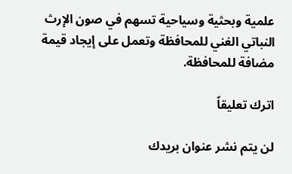علمية وبحثية وسياحية تسهم في صون الإرث النباتي الغني للمحافظة وتعمل على إيجاد قيمة مضافة للمحافظة.

اترك تعليقاً

لن يتم نشر عنوان بريدك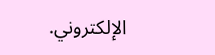الإلكتروني.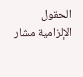الحقول الإلزامية مشار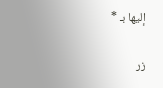إليها بـ *

زر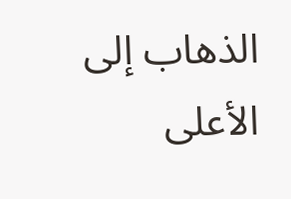الذهاب إلى الأعلى